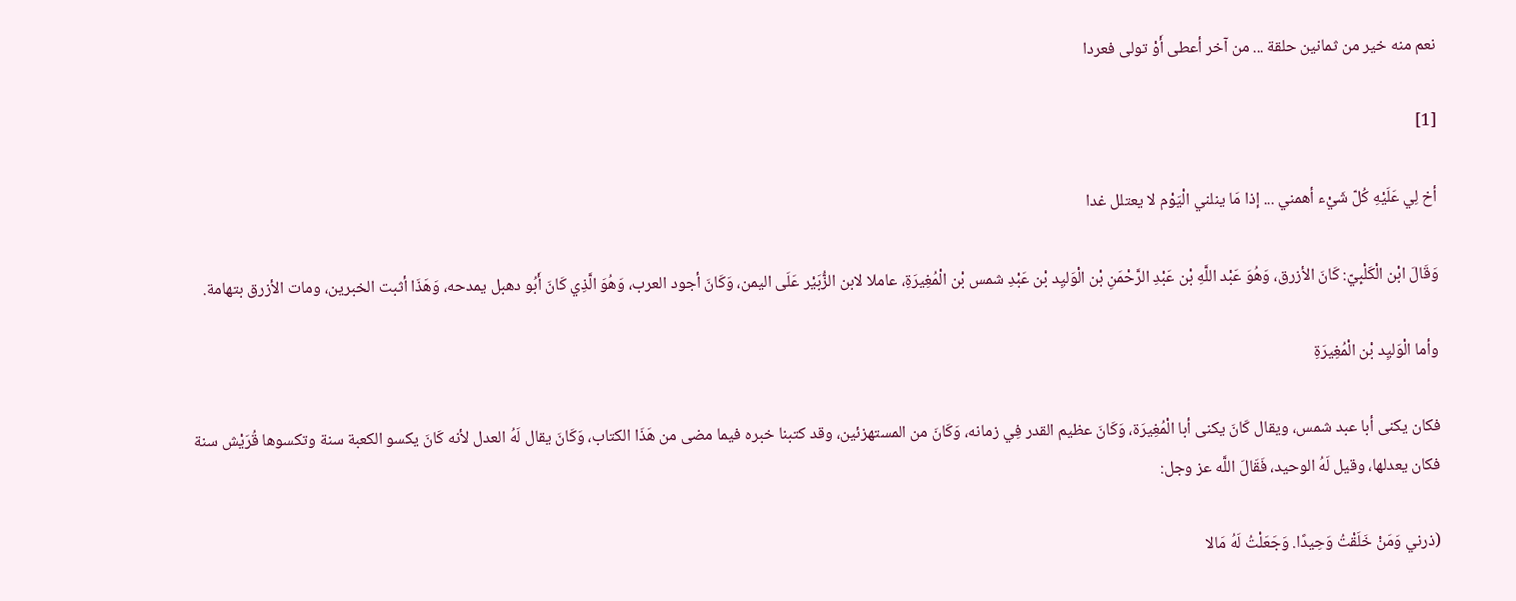نعم منه خير من ثمانين حلقة ... من آخر أعطى أَوْ تولى فعردا

[1]

أخ لِي عَلَيْهِ كُلّ شَيْء أهمني ... إذا مَا ينلني الْيَوْم لا يعتلل غدا

وَقَالَ ابْن الْكَلْبِيّ: كَانَ الأزرق، وَهُوَ عَبْد اللَّهِ بْن عَبْدِ الرَّحْمَنِ بْن الْوَليِد بْن عَبْدِ شمس بْن الْمُغِيرَةِ، عاملا لابن الزُّبَيْر عَلَى اليمن، وَكَانَ أجود العرب، وَهُوَ الَّذِي كَانَ أَبُو دهبل يمدحه، وَهَذَا أثبت الخبرين، ومات الأزرق بتهامة.

وأما الْوَليِد بْن الْمُغِيرَةِ

فكان يكنى أبا عبد شمس، ويقال كَانَ يكنى أبا الْمُغِيرَة، وَكَانَ عظيم القدر فِي زمانه، وَكَانَ من المستهزئين، وقد كتبنا خبره فيما مضى من هَذَا الكتاب، وَكَانَ يقال لَهُ العدل لأنه كَانَ يكسو الكعبة سنة وتكسوها قُرَيْش سنة فكان يعدلها، وقيل لَهُ الوحيد، فَقَالَ اللَّه عز وجل:

(ذرني وَمَنْ خَلَقْتُ وَحِيدًا. وَجَعَلْتُ لَهُ مَالا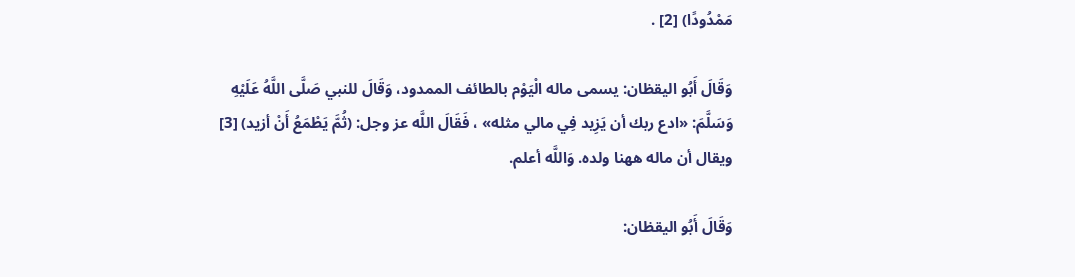مَمْدُودًا) [2] .

وَقَالَ أَبُو اليقظان: يسمى ماله الْيَوْم بالطائف الممدود، وَقَالَ للنبي صَلَّى اللَّهُ عَلَيْهِ وَسَلَّمَ: «ادع ربك أن يَزِيد فِي مالي مثله» ، فَقَالَ اللَّه عز وجل: (ثُمَّ يَطْمَعُ أَنْ أزيد) [3] ويقال أن ماله ههنا ولده. وَاللَّه أعلم.

وَقَالَ أَبُو اليقظان: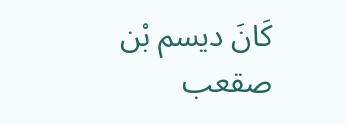كَانَ ديسم بْن صقعب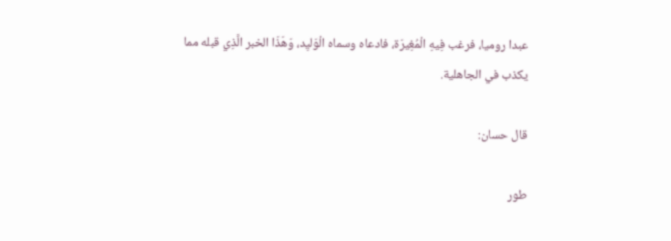عبدا روميا، فرغب فِيهِ الْمُغِيرَة، فادعاه وسماه الْوَليِد، وَهَذَا الخبر الَّذِي قبله مما يكذب في الجاهلية.

قال حسان:

طور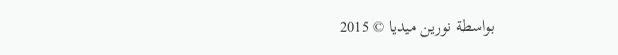بواسطة نورين ميديا © 2015